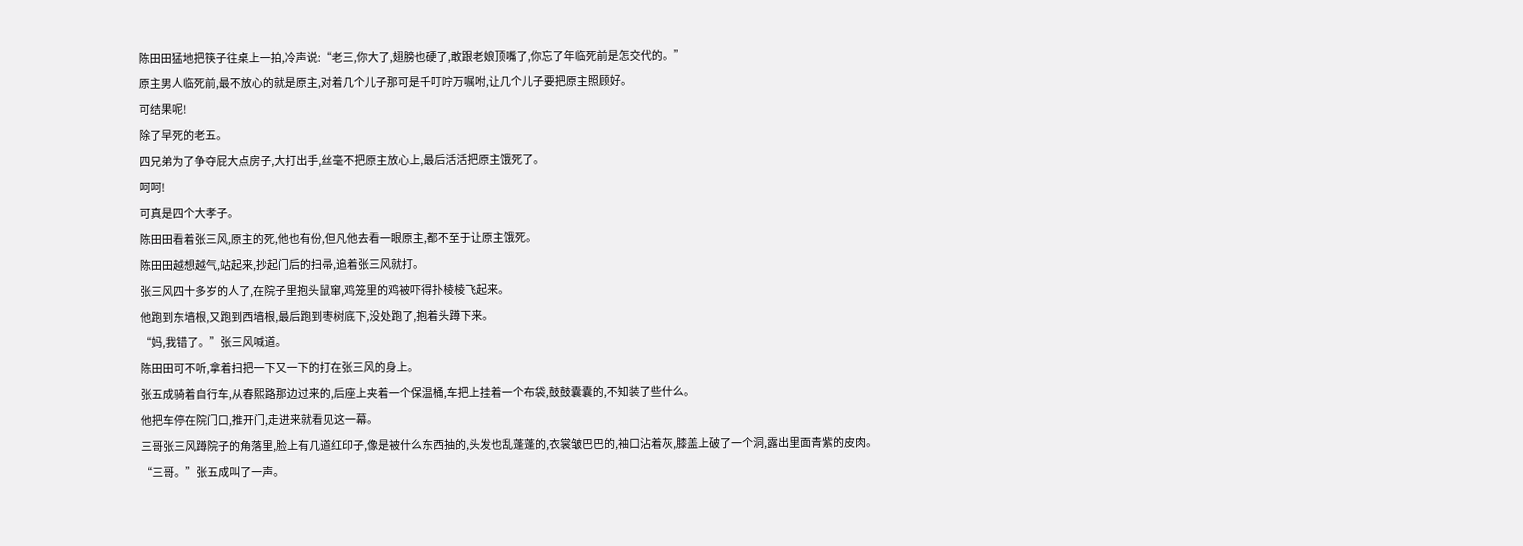陈田田猛地把筷子往桌上一拍,冷声说:“老三,你大了,翅膀也硬了,敢跟老娘顶嘴了,你忘了年临死前是怎交代的。”
原主男人临死前,最不放心的就是原主,对着几个儿子那可是千叮咛万嘱咐,让几个儿子要把原主照顾好。
可结果呢!
除了早死的老五。
四兄弟为了争夺屁大点房子,大打出手,丝毫不把原主放心上,最后活活把原主饿死了。
呵呵!
可真是四个大孝子。
陈田田看着张三风,原主的死,他也有份,但凡他去看一眼原主,都不至于让原主饿死。
陈田田越想越气,站起来,抄起门后的扫帚,追着张三风就打。
张三风四十多岁的人了,在院子里抱头鼠窜,鸡笼里的鸡被吓得扑棱棱飞起来。
他跑到东墙根,又跑到西墙根,最后跑到枣树底下,没处跑了,抱着头蹲下来。
“妈,我错了。”张三风喊道。
陈田田可不听,拿着扫把一下又一下的打在张三风的身上。
张五成骑着自行车,从春熙路那边过来的,后座上夹着一个保温桶,车把上挂着一个布袋,鼓鼓囊囊的,不知装了些什么。
他把车停在院门口,推开门,走进来就看见这一幕。
三哥张三风蹲院子的角落里,脸上有几道红印子,像是被什么东西抽的,头发也乱蓬蓬的,衣裳皱巴巴的,袖口沾着灰,膝盖上破了一个洞,露出里面青紫的皮肉。
“三哥。”张五成叫了一声。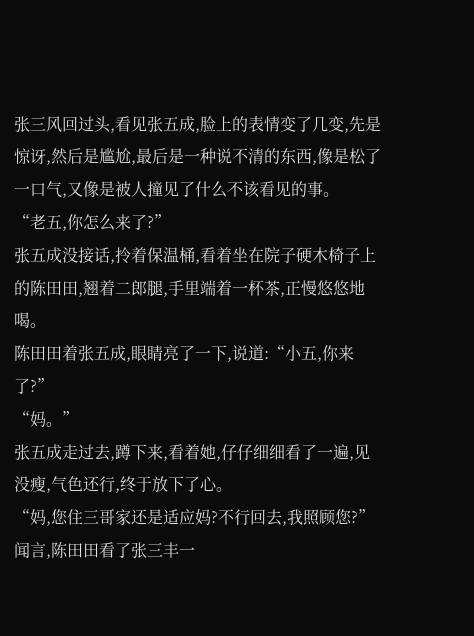张三风回过头,看见张五成,脸上的表情变了几变,先是惊讶,然后是尴尬,最后是一种说不清的东西,像是松了一口气,又像是被人撞见了什么不该看见的事。
“老五,你怎么来了?”
张五成没接话,拎着保温桶,看着坐在院子硬木椅子上的陈田田,翘着二郎腿,手里端着一杯茶,正慢悠悠地喝。
陈田田着张五成,眼睛亮了一下,说道:“小五,你来了?”
“妈。”
张五成走过去,蹲下来,看着她,仔仔细细看了一遍,见没瘦,气色还行,终于放下了心。
“妈,您住三哥家还是适应妈?不行回去,我照顾您?”
闻言,陈田田看了张三丰一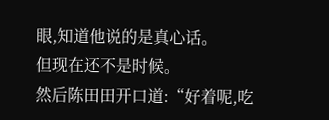眼,知道他说的是真心话。
但现在还不是时候。
然后陈田田开口道:“好着呢,吃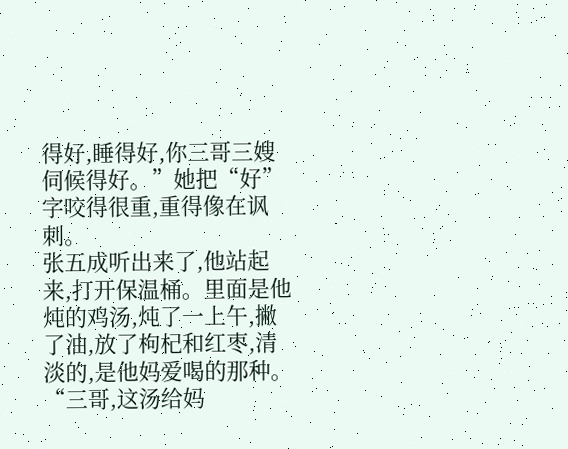得好,睡得好,你三哥三嫂伺候得好。”她把“好”字咬得很重,重得像在讽刺。
张五成听出来了,他站起来,打开保温桶。里面是他炖的鸡汤,炖了一上午,撇了油,放了枸杞和红枣,清淡的,是他妈爱喝的那种。
“三哥,这汤给妈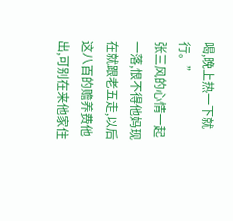喝,晚上热一下就行。”
张三风的心情一起一落,恨不得他妈现在就跟老五走,以后这八百的赡养费他出,可别在来他家住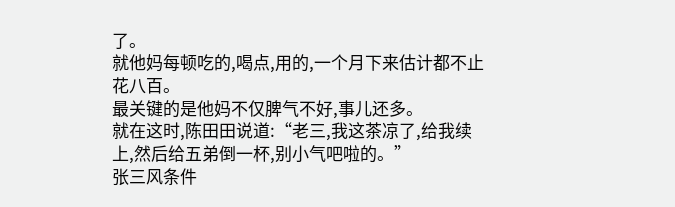了。
就他妈每顿吃的,喝点,用的,一个月下来估计都不止花八百。
最关键的是他妈不仅脾气不好,事儿还多。
就在这时,陈田田说道:“老三,我这茶凉了,给我续上,然后给五弟倒一杯,别小气吧啦的。”
张三风条件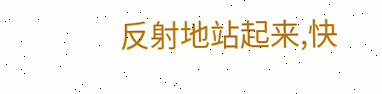反射地站起来,快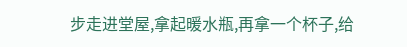步走进堂屋,拿起暖水瓶,再拿一个杯子,给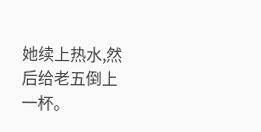她续上热水,然后给老五倒上一杯。